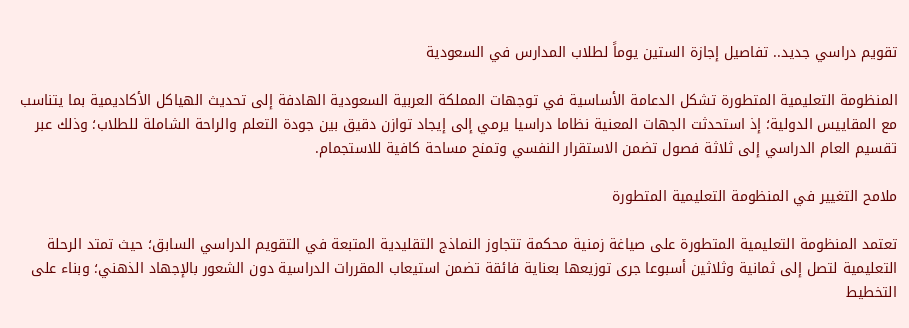تقويم دراسي جديد.. تفاصيل إجازة الستين يوماً لطلاب المدارس في السعودية

المنظومة التعليمية المتطورة تشكل الدعامة الأساسية في توجهات المملكة العربية السعودية الهادفة إلى تحديث الهياكل الأكاديمية بما يتناسب مع المقاييس الدولية؛ إذ استحدثت الجهات المعنية نظاما دراسيا يرمي إلى إيجاد توازن دقيق بين جودة التعلم والراحة الشاملة للطلاب؛ وذلك عبر تقسيم العام الدراسي إلى ثلاثة فصول تضمن الاستقرار النفسي وتمنح مساحة كافية للاستجمام.

ملامح التغيير في المنظومة التعليمية المتطورة

تعتمد المنظومة التعليمية المتطورة على صياغة زمنية محكمة تتجاوز النماذج التقليدية المتبعة في التقويم الدراسي السابق؛ حيث تمتد الرحلة التعليمية لتصل إلى ثمانية وثلاثين أسبوعا جرى توزيعها بعناية فائقة تضمن استيعاب المقررات الدراسية دون الشعور بالإجهاد الذهني؛ وبناء على التخطيط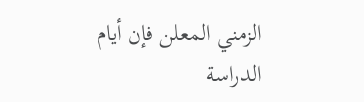الزمني المعلن فإن أيام الدراسة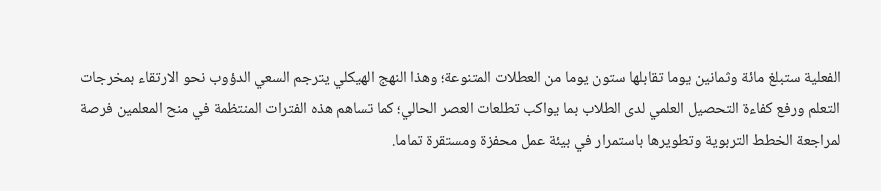الفعلية ستبلغ مائة وثمانين يوما تقابلها ستون يوما من العطلات المتنوعة؛ وهذا النهج الهيكلي يترجم السعي الدؤوب نحو الارتقاء بمخرجات التعلم ورفع كفاءة التحصيل العلمي لدى الطلاب بما يواكب تطلعات العصر الحالي؛ كما تساهم هذه الفترات المنتظمة في منح المعلمين فرصة لمراجعة الخطط التربوية وتطويرها باستمرار في بيئة عمل محفزة ومستقرة تماما.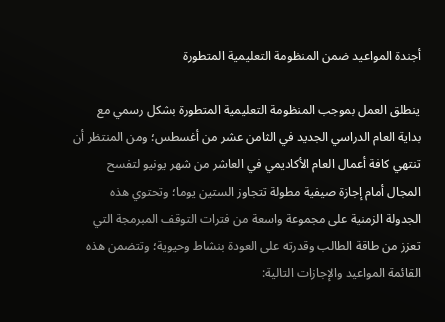أجندة المواعيد ضمن المنظومة التعليمية المتطورة

ينطلق العمل بموجب المنظومة التعليمية المتطورة بشكل رسمي مع بداية العام الدراسي الجديد في الثامن عشر من أغسطس؛ ومن المنتظر أن تنتهي كافة أعمال العام الأكاديمي في العاشر من شهر يونيو لتفسح المجال أمام إجازة صيفية مطولة تتجاوز الستين يوما؛ وتحتوي هذه الجدولة الزمنية على مجموعة واسعة من فترات التوقف المبرمجة التي تعزز من طاقة الطالب وقدرته على العودة بنشاط وحيوية؛ وتتضمن هذه القائمة المواعيد والإجازات التالية: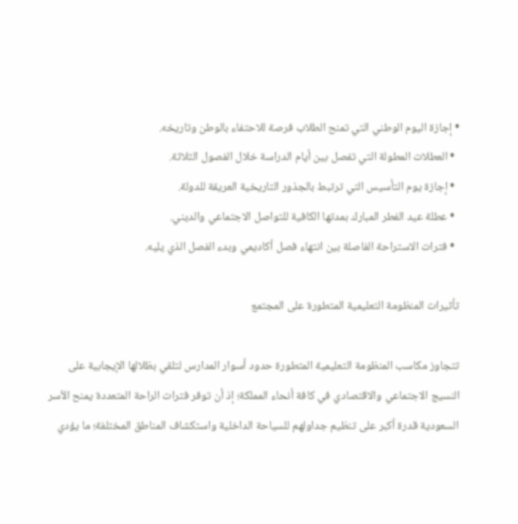• إجازة اليوم الوطني التي تمنح الطلاب فرصة للاحتفاء بالوطن وتاريخه.
  • العطلات المطولة التي تفصل بين أيام الدراسة خلال الفصول الثلاثة.
  • إجازة يوم التأسيس التي ترتبط بالجذور التاريخية العريقة للدولة.
  • عطلة عيد الفطر المبارك بمدتها الكافية للتواصل الاجتماعي والديني.
  • فترات الاستراحة الفاصلة بين انتهاء فصل أكاديمي وبدء الفصل الذي يليه.

تأثيرات المنظومة التعليمية المتطورة على المجتمع

تتجاوز مكاسب المنظومة التعليمية المتطورة حدود أسوار المدارس لتلقي بظلالها الإيجابية على النسيج الاجتماعي والاقتصادي في كافة أنحاء المملكة؛ إذ أن توفر فترات الراحة المتعددة يمنح الأسر السعودية قدرة أكبر على تنظيم جداولهم للسياحة الداخلية واستكشاف المناطق المختلفة؛ ما يؤدي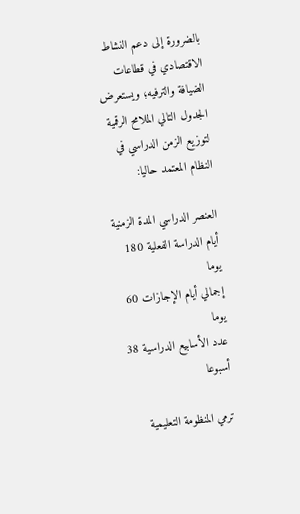بالضرورة إلى دعم النشاط الاقتصادي في قطاعات الضيافة والترفيه؛ ويستعرض الجدول التالي الملامح الرقمية لتوزيع الزمن الدراسي في النظام المعتمد حاليا:

العنصر الدراسي المدة الزمنية
أيام الدراسة الفعلية 180 يوما
إجمالي أيام الإجازات 60 يوما
عدد الأسابيع الدراسية 38 أسبوعا

ترمي المنظومة التعليمية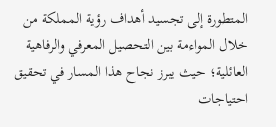المتطورة إلى تجسيد أهداف رؤية المملكة من خلال المواءمة بين التحصيل المعرفي والرفاهية العائلية؛ حيث يبرز نجاح هذا المسار في تحقيق احتياجات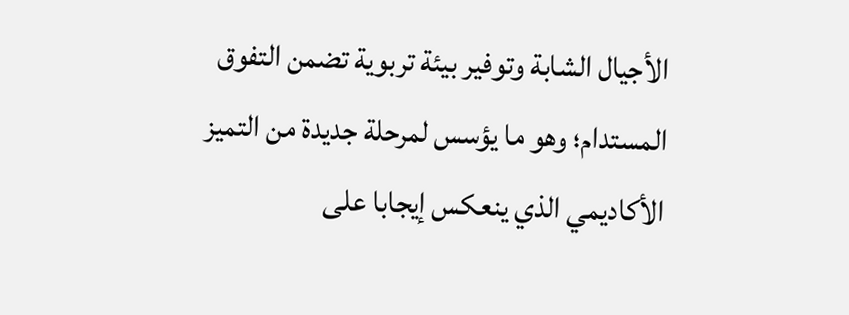الأجيال الشابة وتوفير بيئة تربوية تضمن التفوق المستدام؛ وهو ما يؤسس لمرحلة جديدة من التميز الأكاديمي الذي ينعكس إيجابا على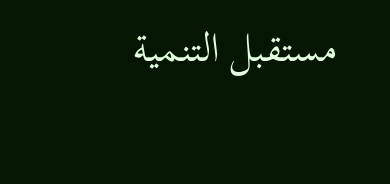مستقبل التنمية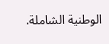الوطنية الشاملة.